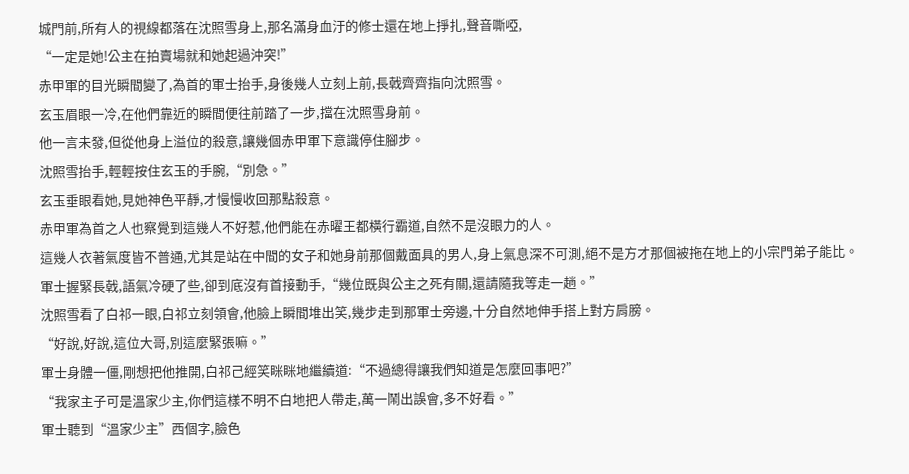城門前,所有人的視線都落在沈照雪身上,那名滿身血汙的修士還在地上掙扎,聲音嘶啞,
“一定是她!公主在拍賣場就和她起過沖突!”
赤甲軍的目光瞬間變了,為首的軍士抬手,身後幾人立刻上前,長戟齊齊指向沈照雪。
玄玉眉眼一冷,在他們靠近的瞬間便往前踏了一步,擋在沈照雪身前。
他一言未發,但從他身上溢位的殺意,讓幾個赤甲軍下意識停住腳步。
沈照雪抬手,輕輕按住玄玉的手腕,“別急。”
玄玉垂眼看她,見她神色平靜,才慢慢收回那點殺意。
赤甲軍為首之人也察覺到這幾人不好惹,他們能在赤曜王都橫行霸道,自然不是沒眼力的人。
這幾人衣著氣度皆不普通,尤其是站在中間的女子和她身前那個戴面具的男人,身上氣息深不可測,絕不是方才那個被拖在地上的小宗門弟子能比。
軍士握緊長戟,語氣冷硬了些,卻到底沒有首接動手,“幾位既與公主之死有關,還請隨我等走一趟。”
沈照雪看了白祁一眼,白祁立刻領會,他臉上瞬間堆出笑,幾步走到那軍士旁邊,十分自然地伸手搭上對方肩膀。
“好說,好說,這位大哥,別這麼緊張嘛。”
軍士身體一僵,剛想把他推開,白祁己經笑眯眯地繼續道:“不過總得讓我們知道是怎麼回事吧?”
“我家主子可是溫家少主,你們這樣不明不白地把人帶走,萬一鬧出誤會,多不好看。”
軍士聽到“溫家少主”西個字,臉色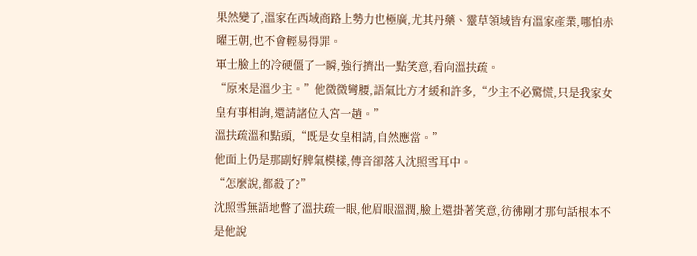果然變了,溫家在西域商路上勢力也極廣,尤其丹藥、靈草領域皆有溫家產業,哪怕赤曜王朝,也不會輕易得罪。
軍士臉上的冷硬僵了一瞬,強行擠出一點笑意,看向溫扶疏。
“原來是溫少主。”他微微彎腰,語氣比方才緩和許多,“少主不必驚慌,只是我家女皇有事相詢,還請諸位入宮一趟。”
溫扶疏溫和點頭,“既是女皇相請,自然應當。”
他面上仍是那副好脾氣模樣,傳音卻落入沈照雪耳中。
“怎麼說,都殺了?”
沈照雪無語地瞥了溫扶疏一眼,他眉眼溫潤,臉上還掛著笑意,彷彿剛才那句話根本不是他說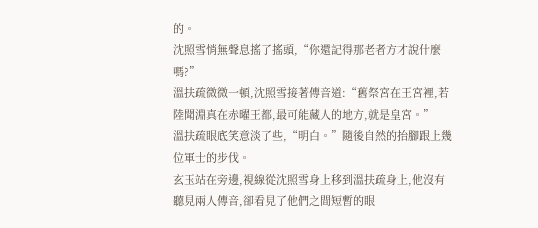的。
沈照雪悄無聲息搖了搖頭,“你還記得那老者方才說什麼嗎?”
溫扶疏微微一頓,沈照雪接著傳音道:“舊祭宮在王宮裡,若陸聞淵真在赤曜王都,最可能藏人的地方,就是皇宮。”
溫扶疏眼底笑意淡了些,“明白。”隨後自然的抬腳跟上幾位軍士的步伐。
玄玉站在旁邊,視線從沈照雪身上移到溫扶疏身上,他沒有聽見兩人傳音,卻看見了他們之間短暫的眼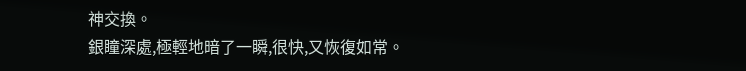神交換。
銀瞳深處,極輕地暗了一瞬,很快,又恢復如常。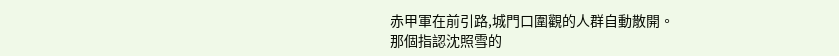赤甲軍在前引路,城門口圍觀的人群自動散開。
那個指認沈照雪的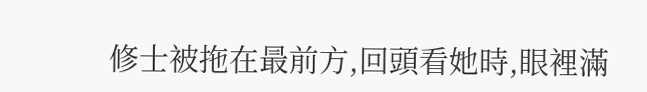修士被拖在最前方,回頭看她時,眼裡滿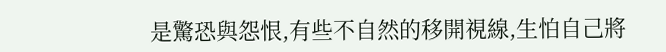是驚恐與怨恨,有些不自然的移開視線,生怕自己將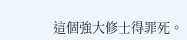這個強大修士得罪死。